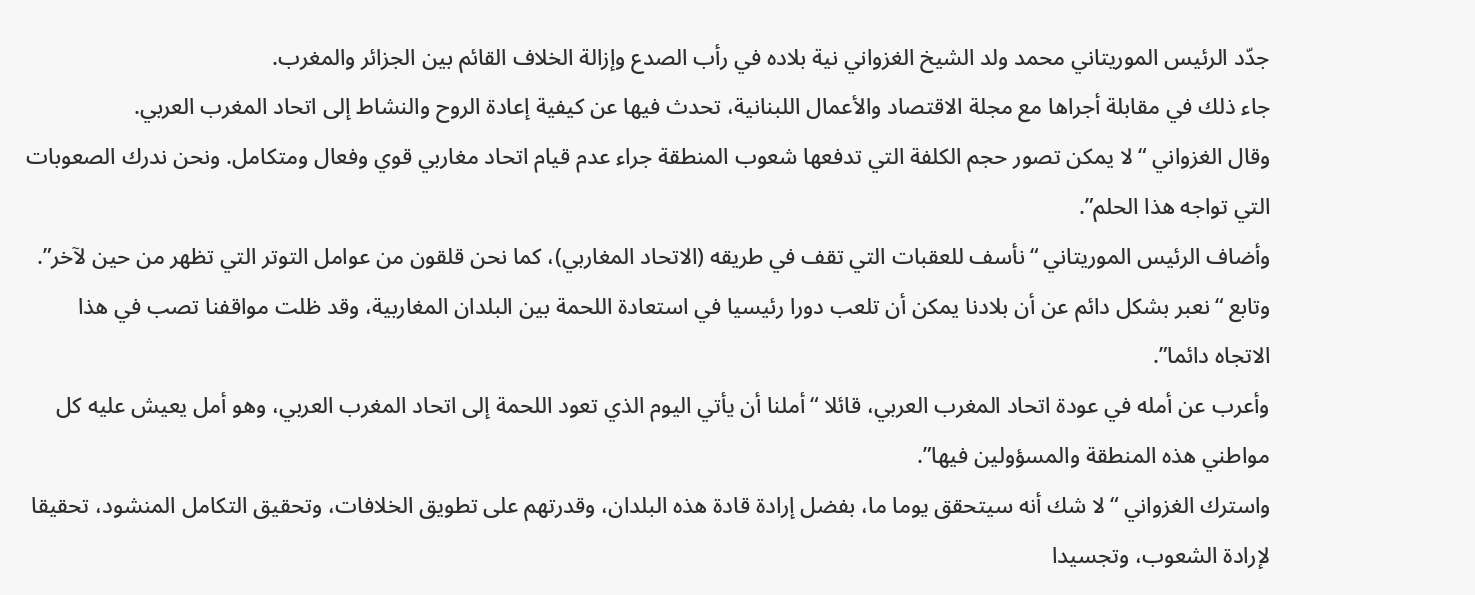جدّد الرئيس الموريتاني محمد ولد الشيخ الغزواني نية بلاده في رأب الصدع وإزالة الخلاف القائم بين الجزائر والمغرب.
جاء ذلك في مقابلة أجراها مع مجلة الاقتصاد والأعمال اللبنانية، تحدث فيها عن كيفية إعادة الروح والنشاط إلى اتحاد المغرب العربي.
وقال الغزواني “لا يمكن تصور حجم الكلفة التي تدفعها شعوب المنطقة جراء عدم قيام اتحاد مغاربي قوي وفعال ومتكامل. ونحن ندرك الصعوبات التي تواجه هذا الحلم”.
وأضاف الرئيس الموريتاني “نأسف للعقبات التي تقف في طريقه (الاتحاد المغاربي)، كما نحن قلقون من عوامل التوتر التي تظهر من حين لآخر”.
وتابع “نعبر بشكل دائم عن أن بلادنا يمكن أن تلعب دورا رئيسيا في استعادة اللحمة بين البلدان المغاربية، وقد ظلت مواقفنا تصب في هذا الاتجاه دائما”.
وأعرب عن أمله في عودة اتحاد المغرب العربي، قائلا “أملنا أن يأتي اليوم الذي تعود اللحمة إلى اتحاد المغرب العربي، وهو أمل يعيش عليه كل مواطني هذه المنطقة والمسؤولين فيها”.
واسترك الغزواني “لا شك أنه سيتحقق يوما ما، بفضل إرادة قادة هذه البلدان، وقدرتهم على تطويق الخلافات، وتحقيق التكامل المنشود، تحقيقا لإرادة الشعوب، وتجسيدا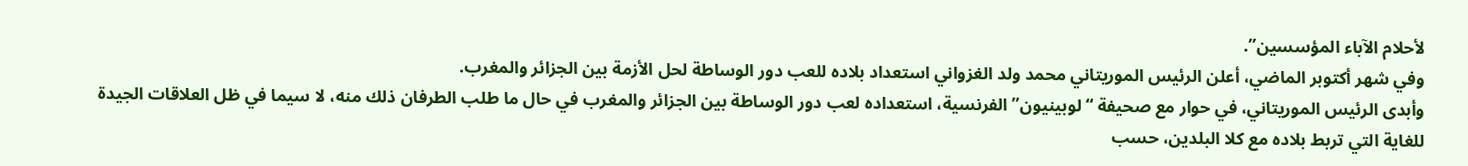لأحلام الآباء المؤسسين”.
وفي شهر أكتوبر الماضي، أعلن الرئيس الموريتاني محمد ولد الغزواني استعداد بلاده للعب دور الوساطة لحل الأزمة بين الجزائر والمغرب.
وأبدى الرئيس الموريتاني، في حوار مع صحيفة “لوبينيون” الفرنسية، استعداده لعب دور الوساطة بين الجزائر والمغرب في حال ما طلب الطرفان ذلك منه، لا سيما في ظل العلاقات الجيدة للغاية التي تربط بلاده مع كلا البلدين، حسب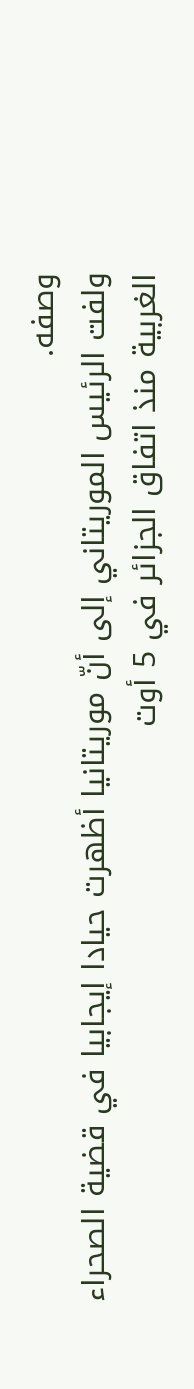وصفه.
ولفت الرئيس الموريتاني إلى أنّ موريتانيا أظهرت حيادا إيجابيا في قضية الصحراء الغربية منذ اتفاق الجزائر في 5 أوت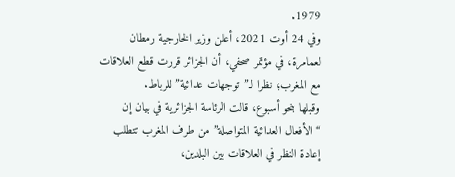1979.
وفي 24 أوت 2021، أعلن وزير الخارجية رمطان لعمامرة، في مؤتمر صحفي، أن الجزائر قررت قطع العلاقات مع المغرب؛ نظرا لـ”توجهات عدائية” للرباط.
وقبلها بنحو أسبوع، قالت الرئاسة الجزائرية في بيان إن “الأفعال العدائية المتواصلة” من طرف المغرب تتطلب إعادة النظر في العلاقات بين البلدين،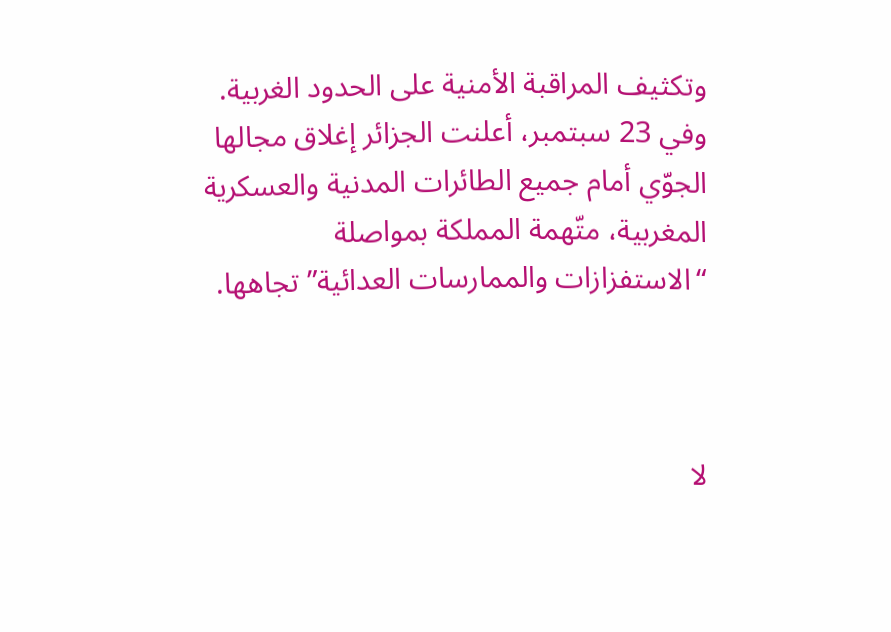وتكثيف المراقبة الأمنية على الحدود الغربية.
وفي 23 سبتمبر، أعلنت الجزائر إغلاق مجالها الجوّي أمام جميع الطائرات المدنية والعسكرية المغربية، متّهمة المملكة بمواصلة “الاستفزازات والممارسات العدائية” تجاهها.



لا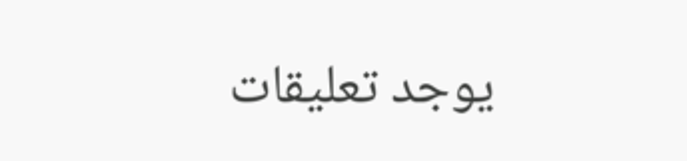يوجد تعليقات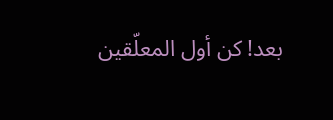بعد! كن أول المعلّقين